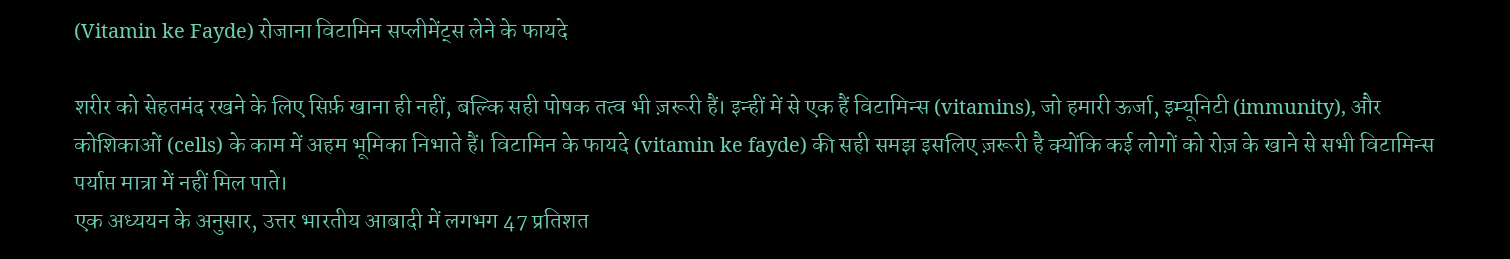(Vitamin ke Fayde) रोजाना विटामिन सप्लीमेंट्स लेने के फायदे

शरीर को सेहतमंद रखने के लिए सिर्फ़ खाना ही नहीं, बल्कि सही पोषक तत्व भी ज़रूरी हैं। इन्हीं में से एक हैं विटामिन्स (vitamins), जो हमारी ऊर्जा, इम्यूनिटी (immunity), और कोशिकाओं (cells) के काम में अहम भूमिका निभाते हैं। विटामिन के फायदे (vitamin ke fayde) की सही समझ इसलिए ज़रूरी है क्योंकि कई लोगों को रोज़ के खाने से सभी विटामिन्स पर्याप्त मात्रा में नहीं मिल पाते।
एक अध्ययन के अनुसार, उत्तर भारतीय आबादी में लगभग 47 प्रतिशत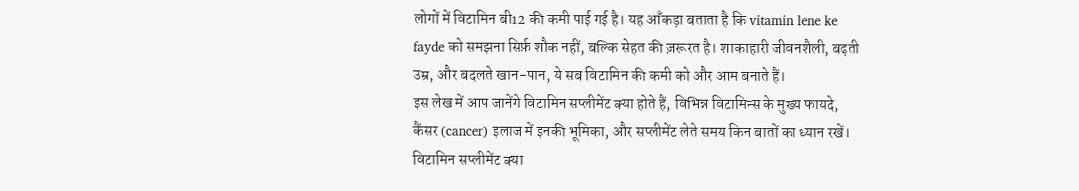लोगों में विटामिन बी12 की कमी पाई गई है। यह आँकड़ा बताता है कि vitamin lene ke fayde को समझना सिर्फ़ शौक नहीं, बल्कि सेहत की ज़रूरत है। शाकाहारी जीवनशैली, बढ़ती उम्र, और बदलते खान-पान, ये सब विटामिन की कमी को और आम बनाते हैं।
इस लेख में आप जानेंगे विटामिन सप्लीमेंट क्या होते हैं, विभिन्न विटामिन्स के मुख्य फायदे, कैंसर (cancer) इलाज में इनकी भूमिका, और सप्लीमेंट लेते समय किन बातों का ध्यान रखें।
विटामिन सप्लीमेंट क्या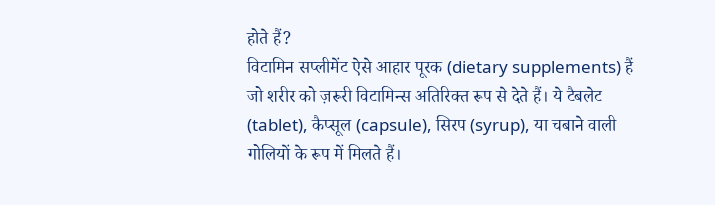होते हैं?
विटामिन सप्लीमेंट ऐसे आहार पूरक (dietary supplements) हैं जो शरीर को ज़रूरी विटामिन्स अतिरिक्त रूप से देते हैं। ये टैबलेट (tablet), कैप्सूल (capsule), सिरप (syrup), या चबाने वाली गोलियों के रूप में मिलते हैं।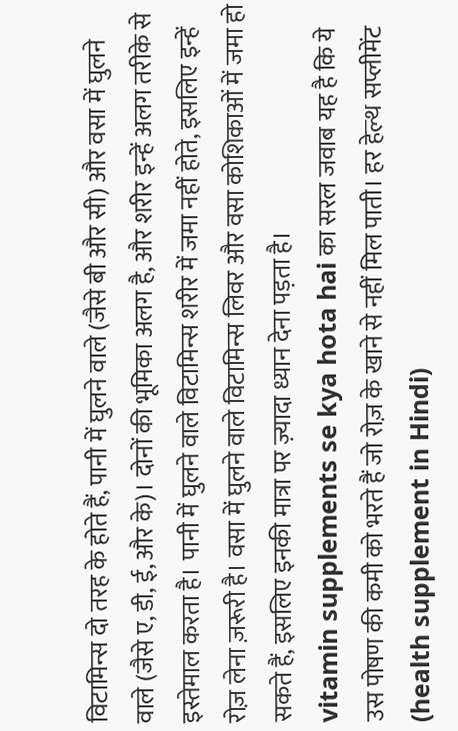विटामिन्स दो तरह के होते हैं, पानी में घुलने वाले (जैसे बी और सी) और वसा में घुलने वाले (जैसे ए, डी, ई, और के)। दोनों की भूमिका अलग है, और शरीर इन्हें अलग तरीके से इस्तेमाल करता है। पानी में घुलने वाले विटामिन्स शरीर में जमा नहीं होते, इसलिए इन्हें रोज़ लेना ज़रूरी है। वसा में घुलने वाले विटामिन्स लिवर और वसा कोशिकाओं में जमा हो सकते हैं, इसलिए इनकी मात्रा पर ज़्यादा ध्यान देना पड़ता है।
vitamin supplements se kya hota hai का सरल जवाब यह है कि ये उस पोषण की कमी को भरते हैं जो रोज़ के खाने से नहीं मिल पाती। हर हेल्थ सप्लीमेंट (health supplement in Hindi)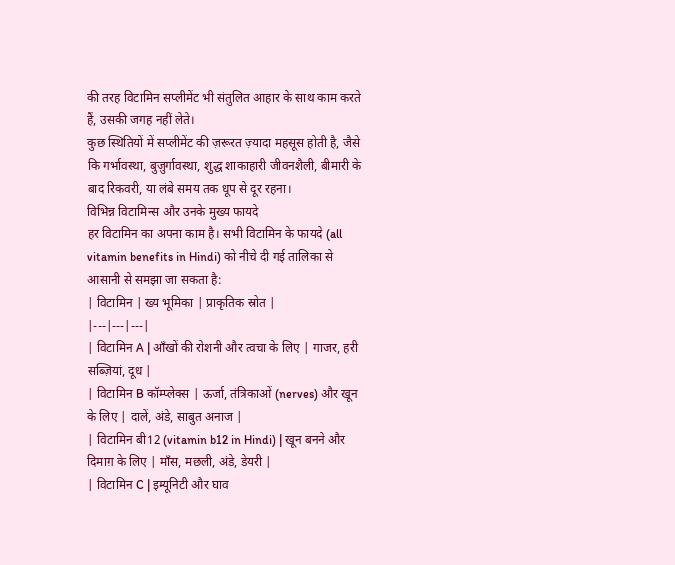की तरह विटामिन सप्लीमेंट भी संतुलित आहार के साथ काम करते हैं, उसकी जगह नहीं लेते।
कुछ स्थितियों में सप्लीमेंट की ज़रूरत ज़्यादा महसूस होती है, जैसे कि गर्भावस्था, बुज़ुर्गावस्था, शुद्ध शाकाहारी जीवनशैली, बीमारी के बाद रिकवरी, या लंबे समय तक धूप से दूर रहना।
विभिन्न विटामिन्स और उनके मुख्य फायदे
हर विटामिन का अपना काम है। सभी विटामिन के फायदे (all vitamin benefits in Hindi) को नीचे दी गई तालिका से आसानी से समझा जा सकता है:
| विटामिन | ख्य भूमिका | प्राकृतिक स्रोत |
|---|---|---|
| विटामिन A | आँखों की रोशनी और त्वचा के लिए | गाजर, हरी सब्ज़ियां, दूध |
| विटामिन B कॉम्प्लेक्स | ऊर्जा, तंत्रिकाओं (nerves) और खून के लिए | दालें, अंडे, साबुत अनाज |
| विटामिन बी12 (vitamin b12 in Hindi) | खून बनने और दिमाग़ के लिए | माँस, मछली, अंडे, डेयरी |
| विटामिन C | इम्यूनिटी और घाव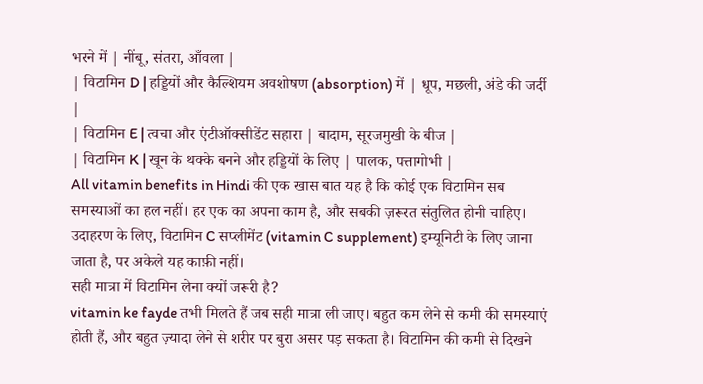भरने में | नींबू, संतरा, आँवला |
| विटामिन D | हड्डियों और कैल्शियम अवशोषण (absorption) में | धूप, मछली, अंडे की जर्दी |
| विटामिन E | त्वचा और एंटीऑक्सीडेंट सहारा | बादाम, सूरजमुखी के बीज |
| विटामिन K | खून के थक्के बनने और हड्डियों के लिए | पालक, पत्तागोभी |
All vitamin benefits in Hindi की एक खास बात यह है कि कोई एक विटामिन सब समस्याओं का हल नहीं। हर एक का अपना काम है, और सबकी ज़रूरत संतुलित होनी चाहिए। उदाहरण के लिए, विटामिन C सप्लीमेंट (vitamin C supplement) इम्यूनिटी के लिए जाना जाता है, पर अकेले यह काफ़ी नहीं।
सही मात्रा में विटामिन लेना क्यों जरूरी है?
vitamin ke fayde तभी मिलते हैं जब सही मात्रा ली जाए। बहुत कम लेने से कमी की समस्याएं होती हैं, और बहुत ज़्यादा लेने से शरीर पर बुरा असर पड़ सकता है। विटामिन की कमी से दिखने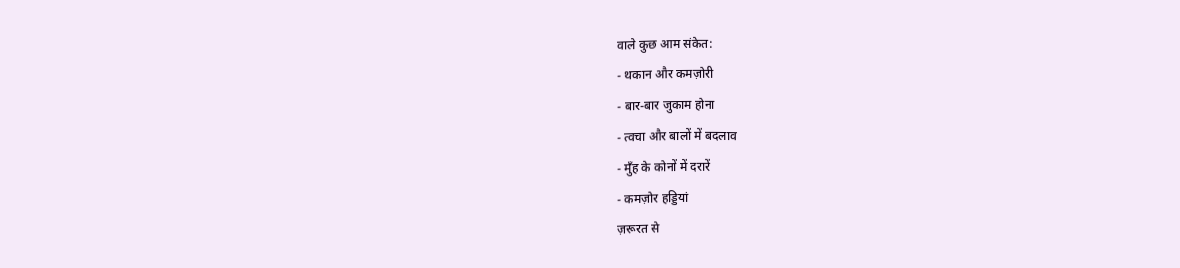वाले कुछ आम संकेत:
- थकान और कमज़ोरी
- बार-बार जुकाम होना
- त्वचा और बालों में बदलाव
- मुँह के कोनों में दरारें
- कमज़ोर हड्डियां
ज़रूरत से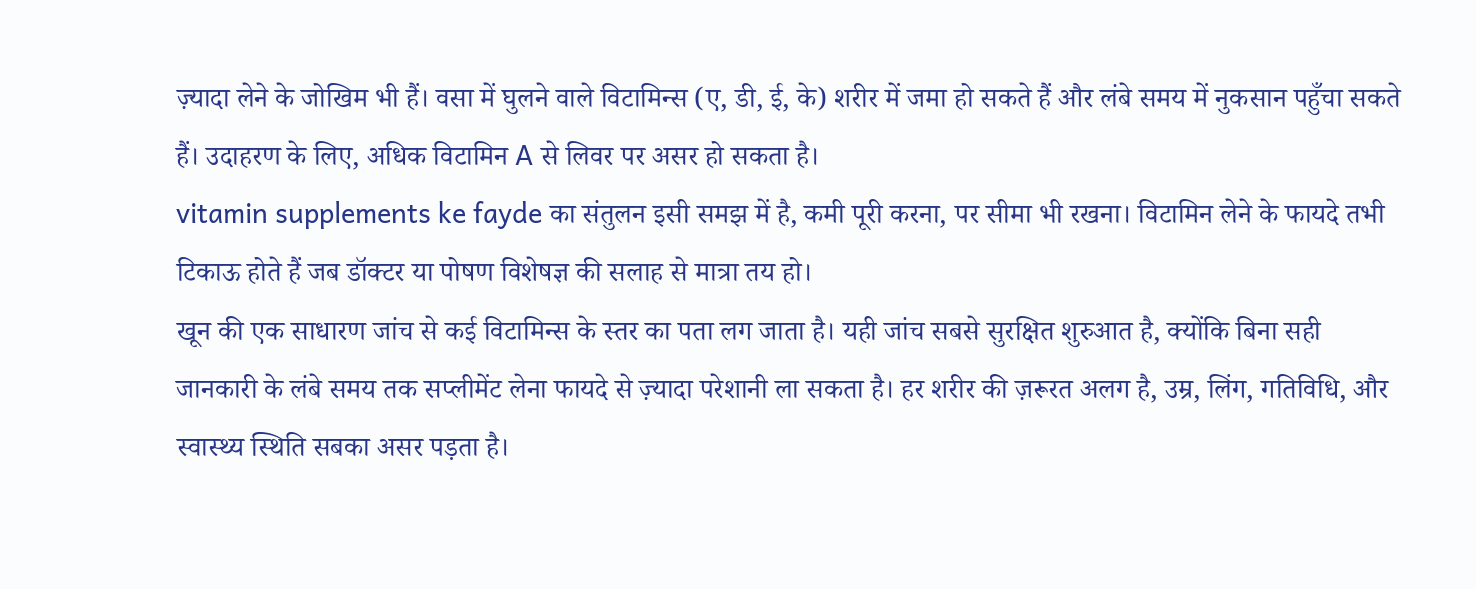ज़्यादा लेने के जोखिम भी हैं। वसा में घुलने वाले विटामिन्स (ए, डी, ई, के) शरीर में जमा हो सकते हैं और लंबे समय में नुकसान पहुँचा सकते हैं। उदाहरण के लिए, अधिक विटामिन A से लिवर पर असर हो सकता है।
vitamin supplements ke fayde का संतुलन इसी समझ में है, कमी पूरी करना, पर सीमा भी रखना। विटामिन लेने के फायदे तभी टिकाऊ होते हैं जब डॉक्टर या पोषण विशेषज्ञ की सलाह से मात्रा तय हो।
खून की एक साधारण जांच से कई विटामिन्स के स्तर का पता लग जाता है। यही जांच सबसे सुरक्षित शुरुआत है, क्योंकि बिना सही जानकारी के लंबे समय तक सप्लीमेंट लेना फायदे से ज़्यादा परेशानी ला सकता है। हर शरीर की ज़रूरत अलग है, उम्र, लिंग, गतिविधि, और स्वास्थ्य स्थिति सबका असर पड़ता है।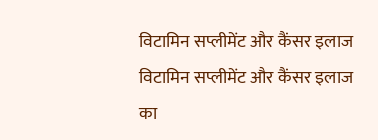विटामिन सप्लीमेंट और कैंसर इलाज
विटामिन सप्लीमेंट और कैंसर इलाज का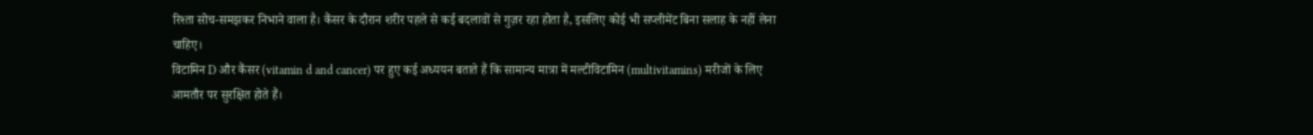रिश्ता सोच-समझकर निभाने वाला है। कैंसर के दौरान शरीर पहले से कई बदलावों से गुज़र रहा होता है, इसलिए कोई भी सप्लीमेंट बिना सलाह के नहीं लेना चाहिए।
विटामिन D और कैंसर (vitamin d and cancer) पर हुए कई अध्ययन बताते हैं कि सामान्य मात्रा में मल्टीविटामिन (multivitamins) मरीजों के लिए आमतौर पर सुरक्षित होते हैं।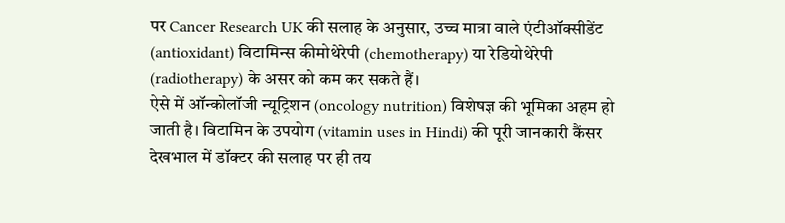पर Cancer Research UK की सलाह के अनुसार, उच्च मात्रा वाले एंटीऑक्सीडेंट (antioxidant) विटामिन्स कीमोथेरेपी (chemotherapy) या रेडियोथेरेपी (radiotherapy) के असर को कम कर सकते हैं।
ऐसे में ऑन्कोलॉजी न्यूट्रिशन (oncology nutrition) विशेषज्ञ की भूमिका अहम हो जाती है। विटामिन के उपयोग (vitamin uses in Hindi) की पूरी जानकारी कैंसर देखभाल में डॉक्टर की सलाह पर ही तय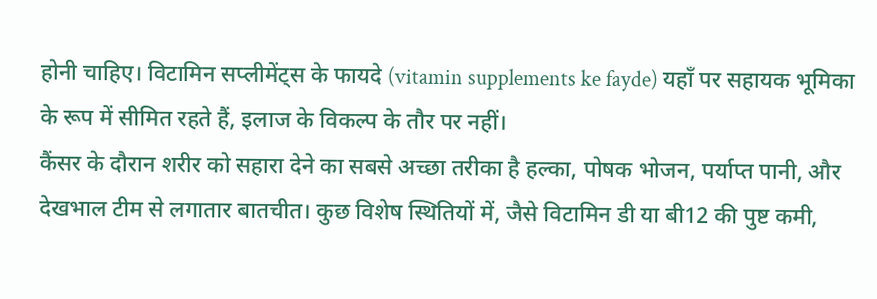होनी चाहिए। विटामिन सप्लीमेंट्स के फायदे (vitamin supplements ke fayde) यहाँ पर सहायक भूमिका के रूप में सीमित रहते हैं, इलाज के विकल्प के तौर पर नहीं।
कैंसर के दौरान शरीर को सहारा देने का सबसे अच्छा तरीका है हल्का, पोषक भोजन, पर्याप्त पानी, और देखभाल टीम से लगातार बातचीत। कुछ विशेष स्थितियों में, जैसे विटामिन डी या बी12 की पुष्ट कमी,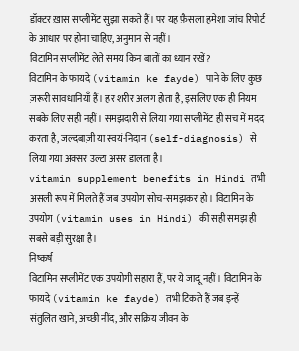डॉक्टर ख़ास सप्लीमेंट सुझा सकते हैं। पर यह फ़ैसला हमेशा जांच रिपोर्ट के आधार पर होना चाहिए, अनुमान से नहीं।
विटामिन सप्लीमेंट लेते समय किन बातों का ध्यान रखें?
विटामिन के फायदे (vitamin ke fayde) पाने के लिए कुछ ज़रूरी सावधानियाँ हैं। हर शरीर अलग होता है, इसलिए एक ही नियम सबके लिए सही नहीं। समझदारी से लिया गया सप्लीमेंट ही सच में मदद करता है, जल्दबाज़ी या स्वयं-निदान (self-diagnosis) से लिया गया अक्सर उल्टा असर डालता है।
vitamin supplement benefits in Hindi तभी असली रूप में मिलते हैं जब उपयोग सोच-समझकर हो। विटामिन के उपयोग (vitamin uses in Hindi) की सही समझ ही सबसे बड़ी सुरक्षा है।
निष्कर्ष
विटामिन सप्लीमेंट एक उपयोगी सहारा हैं, पर ये जादू नहीं। विटामिन के फायदे (vitamin ke fayde) तभी टिकते हैं जब इन्हें संतुलित खाने, अच्छी नींद, और सक्रिय जीवन के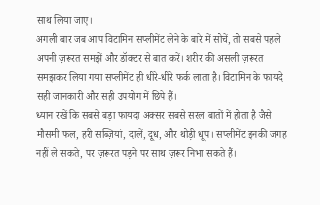साथ लिया जाए।
अगली बार जब आप विटामिन सप्लीमेंट लेने के बारे में सोचें, तो सबसे पहले अपनी ज़रूरत समझें और डॉक्टर से बात करें। शरीर की असली ज़रूरत समझकर लिया गया सप्लीमेंट ही धीरे-धीरे फर्क लाता है। विटामिन के फायदे सही जानकारी और सही उपयोग में छिपे हैं।
ध्यान रखें कि सबसे बड़ा फायदा अक्सर सबसे सरल बातों में होता है जैसे मौसमी फल, हरी सब्ज़ियां, दालें, दूध, और थोड़ी धूप। सप्लीमेंट इनकी जगह नहीं ले सकते, पर ज़रूरत पड़ने पर साथ ज़रूर निभा सकते हैं।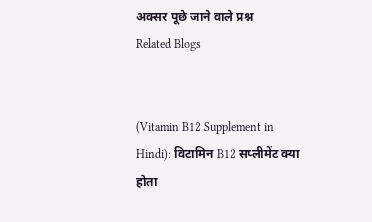अक्सर पूछे जाने वाले प्रश्न
Related Blogs


(Vitamin B12 Supplement in Hindi): विटामिन B12 सप्लीमेंट क्या होता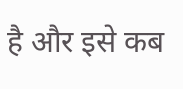है और इसे कब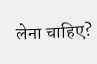लेना चाहिए?